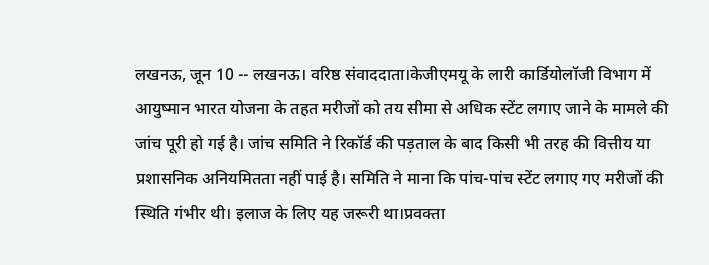लखनऊ, जून 10 -- लखनऊ। वरिष्ठ संवाददाता।केजीएमयू के लारी कार्डियोलॉजी विभाग में आयुष्मान भारत योजना के तहत मरीजों को तय सीमा से अधिक स्टेंट लगाए जाने के मामले की जांच पूरी हो गई है। जांच समिति ने रिकॉर्ड की पड़ताल के बाद किसी भी तरह की वित्तीय या प्रशासनिक अनियमितता नहीं पाई है। समिति ने माना कि पांच-पांच स्टेंट लगाए गए मरीजों की स्थिति गंभीर थी। इलाज के लिए यह जरूरी था।प्रवक्ता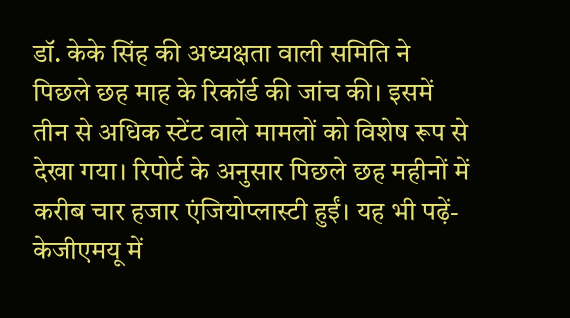डॉ. केके सिंह की अध्यक्षता वाली समिति ने पिछले छह माह के रिकॉर्ड की जांच की। इसमें तीन से अधिक स्टेंट वाले मामलों को विशेष रूप से देखा गया। रिपोर्ट के अनुसार पिछले छह महीनों में करीब चार हजार एंजियोप्लास्टी हुईं। यह भी पढ़ें- केजीएमयू में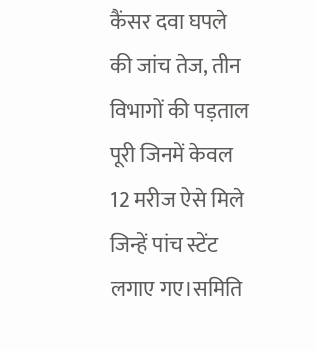कैंसर दवा घपले की जांच तेज, तीन विभागों की पड़ताल पूरी जिनमें केवल 12 मरीज ऐसे मिले जिन्हें पांच स्टेंट लगाए गए।समिति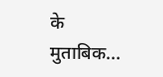के मुताबिक...